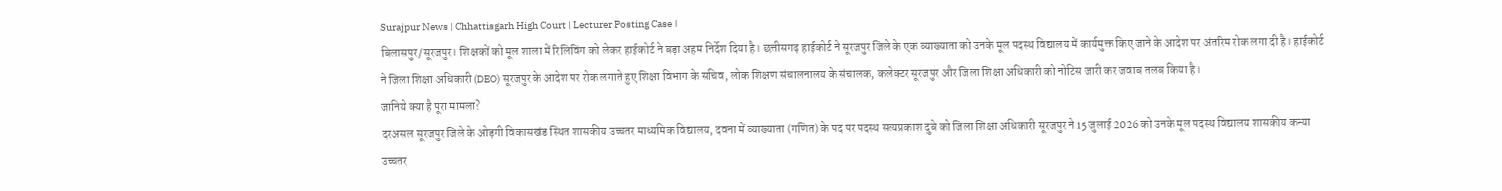Surajpur News | Chhattisgarh High Court | Lecturer Posting Case।
बिलासपुर/सूरजपुर। शिक्षकों को मूल शाला में रिलिविंग को लेकर हाईकोर्ट ने बड़ा अहम निर्देश दिया है। छत्तीसगढ़ हाईकोर्ट ने सूरजपुर जिले के एक व्याख्याता को उनके मूल पदस्थ विद्यालय में कार्यमुक्त किए जाने के आदेश पर अंतरिम रोक लगा दी है। हाईकोर्ट ने जिला शिक्षा अधिकारी (DEO) सूरजपुर के आदेश पर रोक लगाते हुए शिक्षा विभाग के सचिव, लोक शिक्षण संचालनालय के संचालक, कलेक्टर सूरजपुर और जिला शिक्षा अधिकारी को नोटिस जारी कर जवाब तलब किया है।
जानिये क्या है पूरा मामला?
दरअसल सूरजपुर जिले के ओड़गी विकासखंड स्थित शासकीय उच्चतर माध्यमिक विद्यालय, दवना में व्याख्याता (गणित) के पद पर पदस्थ सत्यप्रकाश दुबे को जिला शिक्षा अधिकारी सूरजपुर ने 15 जुलाई 2026 को उनके मूल पदस्थ विद्यालय शासकीय कन्या उच्चतर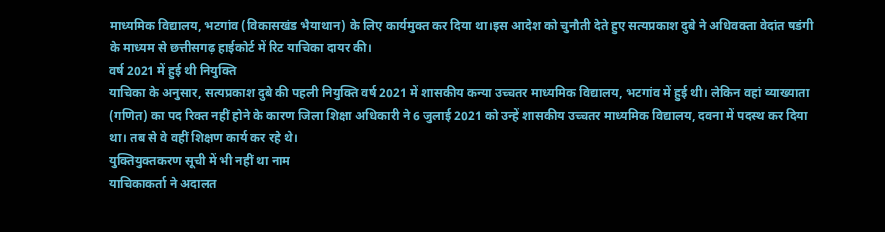माध्यमिक विद्यालय, भटगांव (विकासखंड भैयाथान) के लिए कार्यमुक्त कर दिया था।इस आदेश को चुनौती देते हुए सत्यप्रकाश दुबे ने अधिवक्ता वेदांत षडंगी के माध्यम से छत्तीसगढ़ हाईकोर्ट में रिट याचिका दायर की।
वर्ष 2021 में हुई थी नियुक्ति
याचिका के अनुसार, सत्यप्रकाश दुबे की पहली नियुक्ति वर्ष 2021 में शासकीय कन्या उच्चतर माध्यमिक विद्यालय, भटगांव में हुई थी। लेकिन वहां व्याख्याता (गणित) का पद रिक्त नहीं होने के कारण जिला शिक्षा अधिकारी ने 6 जुलाई 2021 को उन्हें शासकीय उच्चतर माध्यमिक विद्यालय, दवना में पदस्थ कर दिया था। तब से वे वहीं शिक्षण कार्य कर रहे थे।
युक्तियुक्तकरण सूची में भी नहीं था नाम
याचिकाकर्ता ने अदालत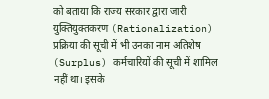को बताया कि राज्य सरकार द्वारा जारी युक्तियुक्तकरण (Rationalization) प्रक्रिया की सूची में भी उनका नाम अतिशेष (Surplus) कर्मचारियों की सूची में शामिल नहीं था। इसके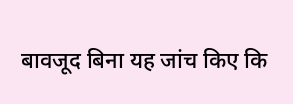बावजूद बिना यह जांच किए कि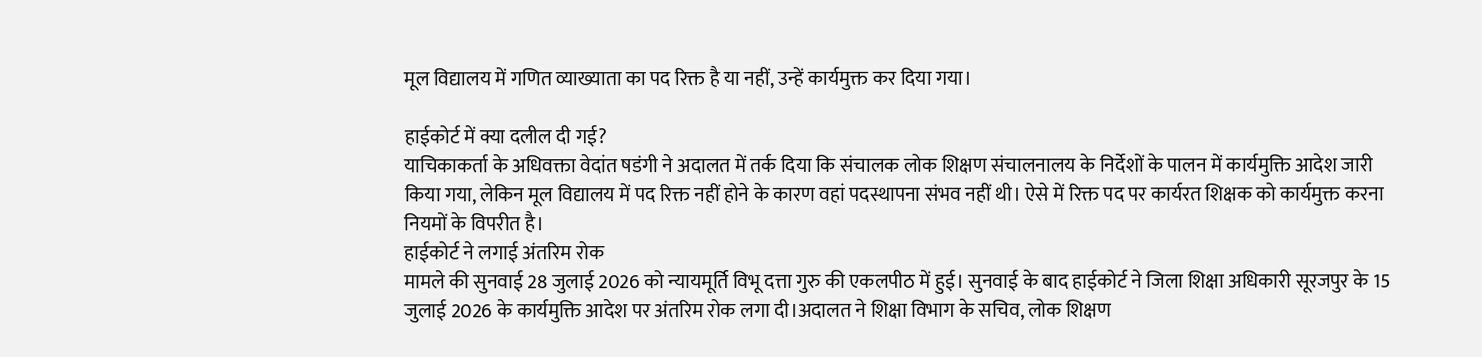मूल विद्यालय में गणित व्याख्याता का पद रिक्त है या नहीं, उन्हें कार्यमुक्त कर दिया गया।

हाईकोर्ट में क्या दलील दी गई?
याचिकाकर्ता के अधिवक्ता वेदांत षडंगी ने अदालत में तर्क दिया कि संचालक लोक शिक्षण संचालनालय के निर्देशों के पालन में कार्यमुक्ति आदेश जारी किया गया, लेकिन मूल विद्यालय में पद रिक्त नहीं होने के कारण वहां पदस्थापना संभव नहीं थी। ऐसे में रिक्त पद पर कार्यरत शिक्षक को कार्यमुक्त करना नियमों के विपरीत है।
हाईकोर्ट ने लगाई अंतरिम रोक
मामले की सुनवाई 28 जुलाई 2026 को न्यायमूर्ति विभू दत्ता गुरु की एकलपीठ में हुई। सुनवाई के बाद हाईकोर्ट ने जिला शिक्षा अधिकारी सूरजपुर के 15 जुलाई 2026 के कार्यमुक्ति आदेश पर अंतरिम रोक लगा दी।अदालत ने शिक्षा विभाग के सचिव, लोक शिक्षण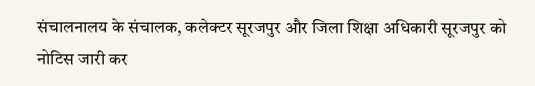संचालनालय के संचालक, कलेक्टर सूरजपुर और जिला शिक्षा अधिकारी सूरजपुर को नोटिस जारी कर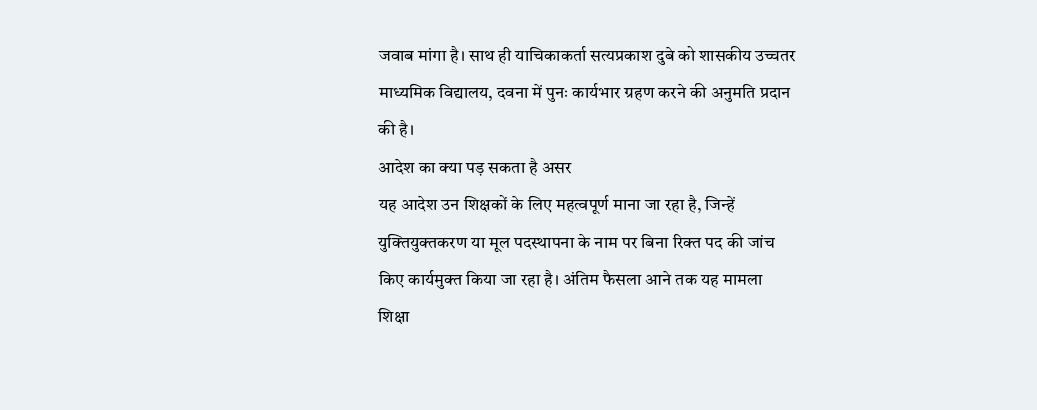जवाब मांगा है। साथ ही याचिकाकर्ता सत्यप्रकाश दुबे को शासकीय उच्चतर माध्यमिक विद्यालय, दवना में पुनः कार्यभार ग्रहण करने की अनुमति प्रदान की है।
आदेश का क्या पड़ सकता है असर
यह आदेश उन शिक्षकों के लिए महत्वपूर्ण माना जा रहा है, जिन्हें युक्तियुक्तकरण या मूल पदस्थापना के नाम पर बिना रिक्त पद की जांच किए कार्यमुक्त किया जा रहा है। अंतिम फैसला आने तक यह मामला शिक्षा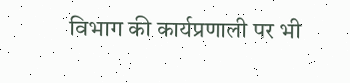विभाग की कार्यप्रणाली पर भी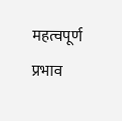महत्वपूर्ण प्रभाव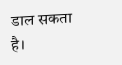डाल सकता है।